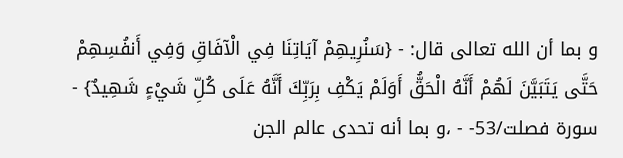و بما أن الله تعالى قال: - {سَنُرِيهِمْ آيَاتِنَا فِي الْآفَاقِ وَفِي أَنفُسِهِمْ حَتَّى يَتَبَيَّنَ لَهُمْ أَنَّهُ الْحَقُّ أَوَلَمْ يَكْفِ بِرَبِّكَ أَنَّهُ عَلَى كُلِّ شَيْءٍ شَهِيدٌ} - سورة فصلت/53- - ،و بما أنه تحدى عالم الجن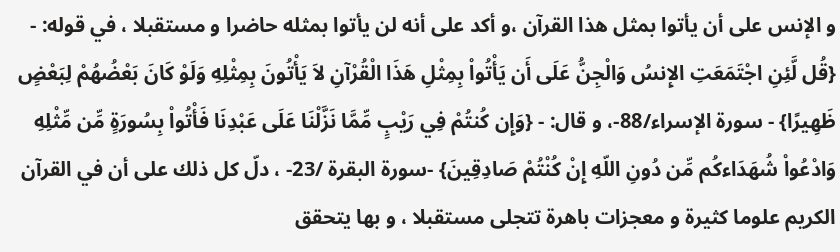و الإنس على أن يأتوا بمثل هذا القرآن ،و أكد على أنه لن يأتوا بمثله حاضرا و مستقبلا ، في قوله: - {قُل لَّئِنِ اجْتَمَعَتِ الإِنسُ وَالْجِنُّ عَلَى أَن يَأْتُواْ بِمِثْلِ هَذَا الْقُرْآنِ لاَ يَأْتُونَ بِمِثْلِهِ وَلَوْ كَانَ بَعْضُهُمْ لِبَعْضٍ ظَهِيرًا} - سورة الإسراء/88-، و قال: - {وَإِن كُنتُمْ فِي رَيْبٍ مِّمَّا نَزَّلْنَا عَلَى عَبْدِنَا فَأْتُواْ بِسُورَةٍ مِّن مِّثْلِهِ وَادْعُواْ شُهَدَاءكُم مِّن دُونِ اللّهِ إِنْ كُنْتُمْ صَادِقِينَ} -سورة البقرة /23- ، دلّ كل ذلك على أن في القرآن الكريم علوما كثيرة و معجزات باهرة تتجلى مستقبلا ، و بها يتحقق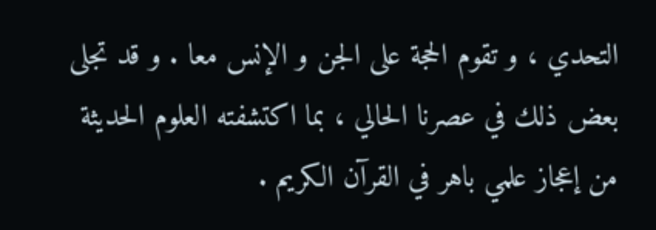التحدي ، و تقوم الحجة على الجن و الإنس معا . و قد تجلى بعض ذلك في عصرنا الحالي ، بما اكتشفته العلوم الحديثة من إعجاز علمي باهر في القرآن الكريم .